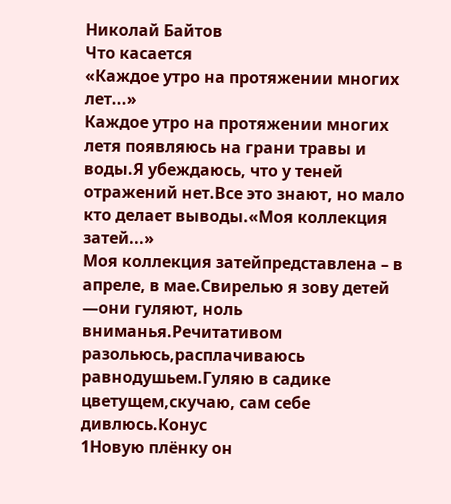Николай Байтов
Что касается
«Каждое утро на протяжении многих лет...»
Каждое утро на протяжении многих летя появляюсь на грани травы и воды.Я убеждаюсь, что у теней отражений нет.Все это знают, но мало кто делает выводы.«Моя коллекция затей...»
Моя коллекция затейпредставлена – в апреле, в мае.Свирелью я зову детей —они гуляют, ноль вниманья.Речитативом разольюсь,расплачиваюсь равнодушьем.Гуляю в садике цветущем,скучаю, сам себе дивлюсь.Конус
1Новую плёнку он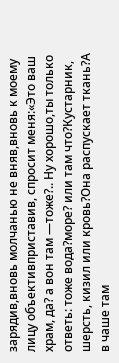зарядив,вновь молчанью не вняв,вновь к моему лицу объективприставив, спросит меня:«Это ваш храм, да? а вон там —тоже?.. Ну хорошо,ты только ответь: тоже вода?море? или там что?Кустарник, шерсть, кизил или кровь?Она распускает ткань?А в чаше там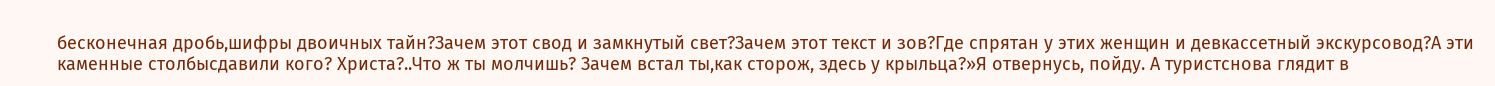бесконечная дробь,шифры двоичных тайн?Зачем этот свод и замкнутый свет?Зачем этот текст и зов?Где спрятан у этих женщин и девкассетный экскурсовод?А эти каменные столбысдавили кого? Христа?..Что ж ты молчишь? Зачем встал ты,как сторож, здесь у крыльца?»Я отвернусь, пойду. А туристснова глядит в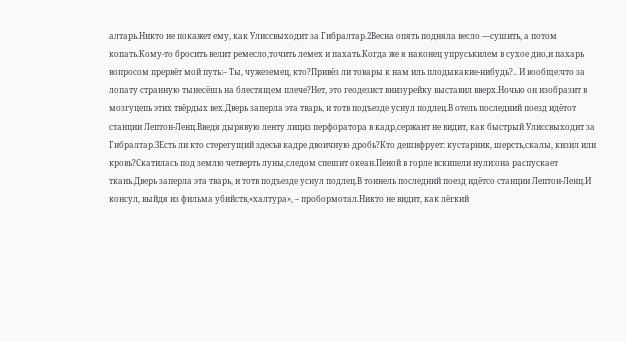алтарь.Никто не покажет ему, как Улиссвыходит за Гибралтар.2Весна опять подняла весло —сушить, а потом копать.Кому-то бросить велит ремесло,точить лемех и пахать.Когда же я наконец упруськилем в сухое дно,и пахарь вопросом прервёт мой путь:– Ты, чужеземец, кто?Привёз ли товары к нам иль плодыкакие-нибудь?.. И вообще:что за лопату странную тынесёшь на блестящем плече?Нет, это геодезист внизурейку выставил вверх.Ночью он изобразит в мозгуцепь этих твёрдых вех.Дверь заперла эта тварь, и тотв подъезде уснул подлец.В отель последний поезд идётот станции Лептон-Ленц.Введя дырявую ленту лициз перфоратора в кадр,сержант не видит, как быстрый Улиссвыходит за Гибралтар.3Есть ли кто стерегущий здесьв кадре двоичную дробь?Кто дешифрует: кустарник, шерсть,скалы, кизил или кровь?Скатилась под землю четверть луны,следом спешит океан.Пеной в горле вскипели нули:она распускает ткань.Дверь заперла эта тварь, и тотв подъезде уснул подлец.В тоннель последний поезд идётсо станции Лептон-Ленц.И консул, выйдя из фильма убийств,«халтура», – пробормотал.Никто не видит, как лёгкий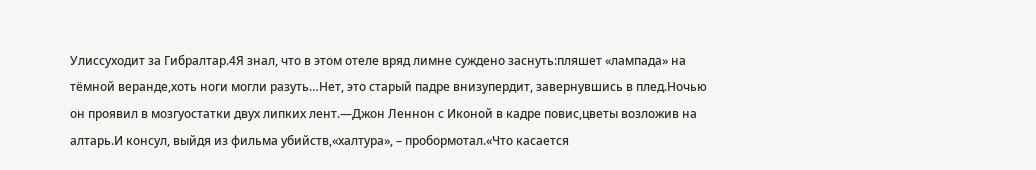Улиссуходит за Гибралтар.4Я знал, что в этом отеле вряд лимне суждено заснуть:пляшет «лампада» на тёмной веранде,хоть ноги могли разуть…Нет, это старый падре внизупердит, завернувшись в плед.Ночью он проявил в мозгуостатки двух липких лент.—Джон Леннон с Иконой в кадре повис,цветы возложив на алтарь.И консул, выйдя из фильма убийств,«халтура», – пробормотал.«Что касается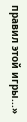правил этой игры...»